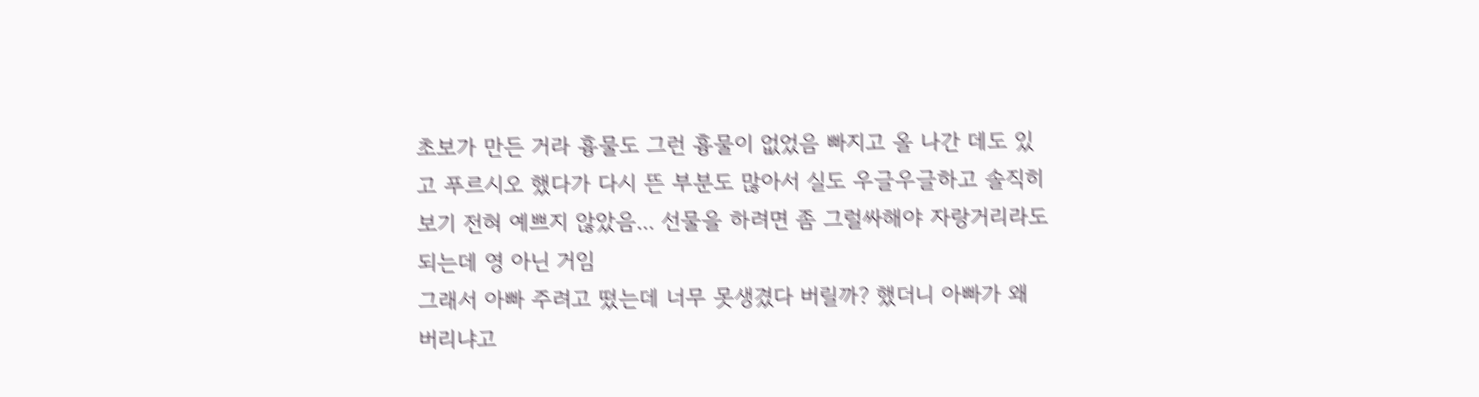초보가 만든 거라 흉물도 그런 흉물이 없었음 빠지고 올 나간 데도 있고 푸르시오 했다가 다시 뜬 부분도 많아서 실도 우글우글하고 솔직히 보기 전혀 예쁘지 않았음... 선물을 하려면 좀 그럴싸해야 자랑거리라도 되는데 영 아닌 거임
그래서 아빠 주려고 떴는데 너무 못생겼다 버릴까? 했더니 아빠가 왜 버리냐고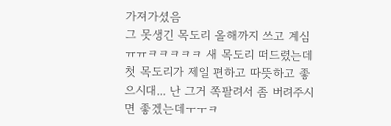가져가셨음
그 못생긴 목도리 올해까지 쓰고 계심 ㅠㅠㅋㅋㅋㅋㅋ 새 목도리 떠드렸는데 첫 목도리가 제일 편하고 따뜻하고 좋으시대... 난 그거 쪽팔려서 좀 버려주시면 좋겠는데ㅜㅜㅋ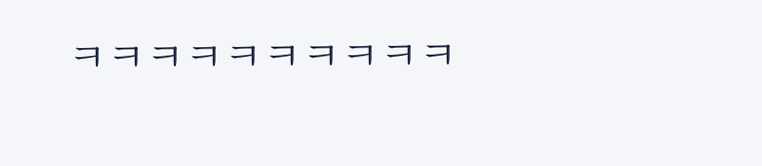ㅋㅋㅋㅋㅋㅋㅋㅋㅋㅋ